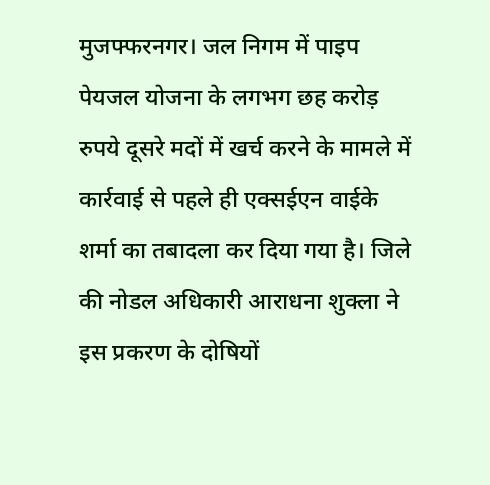मुजफ्फरनगर। जल निगम में पाइप पेयजल योजना के लगभग छह करोड़ रुपये दूसरे मदों में खर्च करने के मामले में कार्रवाई से पहले ही एक्सईएन वाईके शर्मा का तबादला कर दिया गया है। जिले की नोडल अधिकारी आराधना शुक्ला ने इस प्रकरण के दोषियों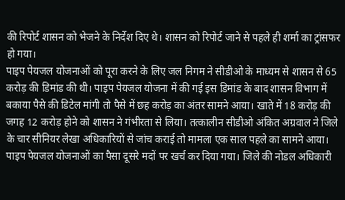की रिपोर्ट शासन को भेजने के निर्देश दिए थे। शासन को रिपोर्ट जाने से पहले ही शर्मा का ट्रांसफर हो गया।
पाइप पेयजल योजनाओं को पूरा करने के लिए जल निगम ने सीडीओ के माध्यम से शासन से 65 करोड़ की डिमांड की थी। पाइप पेयजल योजना में की गई इस डिमांड के बाद शासन विभाग में बकाया पैसे की डिटेल मांगी तो पैसे में छह करोड़ का अंतर सामने आया। खाते में 18 करोड़ की जगह 12 करोड़ होने को शासन ने गंभीरता से लिया। तत्कालीन सीडीओ अंकित अग्रवाल ने जिले के चार सीनियर लेखा अधिकारियों से जांच कराई तो मामला एक साल पहले का सामने आया। पाइप पेयजल योजनाओं का पैसा दूसरे मदों पर खर्च कर दिया गया। जिले की नोडल अधिकारी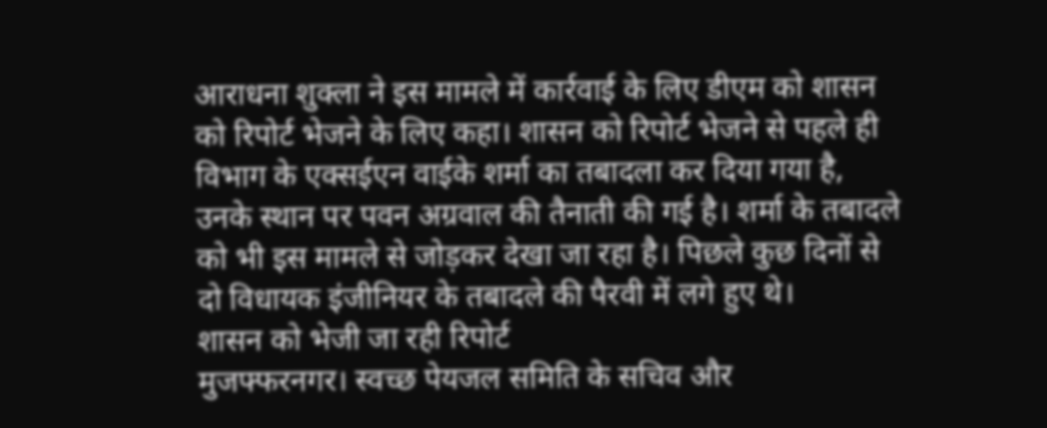आराधना शुक्ला ने इस मामले में कार्रवाई के लिए डीएम को शासन को रिपोर्ट भेजने के लिए कहा। शासन को रिपोर्ट भेजने से पहले ही विभाग के एक्सईएन वाईके शर्मा का तबादला कर दिया गया है, उनके स्थान पर पवन अग्रवाल की तैनाती की गई है। शर्मा के तबादले को भी इस मामले से जोड़कर देखा जा रहा है। पिछले कुछ दिनों से दो विधायक इंजीनियर के तबादले की पैरवी में लगे हुए थे।
शासन को भेजी जा रही रिपोर्ट
मुजफ्फरनगर। स्वच्छ पेयजल समिति के सचिव और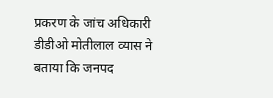प्रकरण के जांच अधिकारी डीडीओ मोतीलाल व्यास ने बताया कि जनपद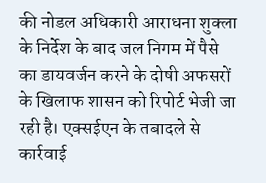की नोडल अधिकारी आराधना शुक्ला के निर्देश के बाद जल निगम में पैसे का डायवर्जन करने के दोषी अफसरों के खिलाफ शासन को रिपोर्ट भेजी जा रही है। एक्सईएन के तबादले से कार्रवाई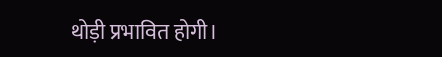थोड़ी प्रभावित होगी।